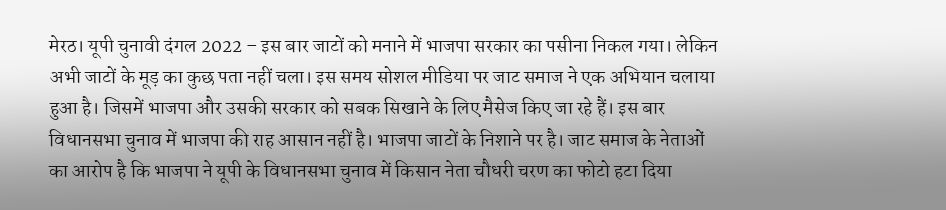मेरठ। यूपी चुनावी दंगल 2022 – इस बार जाटों को मनाने में भाजपा सरकार का पसीना निकल गया। लेकिन अभी जाटों के मूड़ का कुछ पता नहीं चला। इस समय सोशल मीडिया पर जाट समाज ने एक अभियान चलाया हुआ है। जिसमें भाजपा और उसकी सरकार को सबक सिखाने के लिए मैसेज किए जा रहे हैं। इस बार विधानसभा चुनाव में भाजपा की राह आसान नहीं है। भाजपा जाटों के निशाने पर है। जाट समाज के नेताओं का आरोप है कि भाजपा ने यूपी के विधानसभा चुनाव में किसान नेता चौधरी चरण का फोटो हटा दिया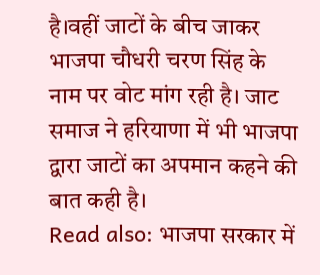है।वहीं जाटों के बीच जाकर भाजपा चौधरी चरण सिंह के नाम पर वोट मांग रही है। जाट समाज ने हरियाणा में भी भाजपा द्वारा जाटों का अपमान कहने की बात कही है।
Read also: भाजपा सरकार में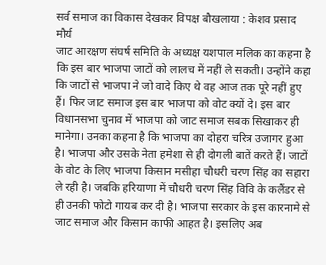सर्व समाज का विकास देखकर विपक्ष बौखलाया : केशव प्रसाद मौर्य
जाट आरक्षण संघर्ष समिति के अध्यक्ष यशपाल मलिक का कहना है कि इस बार भाजपा जाटों को लालच में नहीं ले सकती। उन्होंने कहा कि जाटों से भाजपा ने जो वादे किए थे वह आज तक पूरे नहीं हुए हैं। फिर जाट समाज इस बार भाजपा को वोट क्यों दे। इस बार विधानसभा चुनाव में भाजपा को जाट समाज सबक सिखाकर ही मानेगा। उनका कहना है कि भाजपा का दोहरा चरित्र उजागर हुआ है। भाजपा और उसके नेता हमेशा से ही दोगली बातें करते हैं। जाटों के वोट के लिए भाजपा किसान मसीहा चौधरी चरण सिंह का सहारा ले रही है। जबकि हरियाणा में चौधरी चरण सिंह विवि के कलैंडर से ही उनकी फोटो गायब कर दी है। भाजपा सरकार के इस कारनामे से जाट समाज और किसान काफी आहत है। इसलिए अब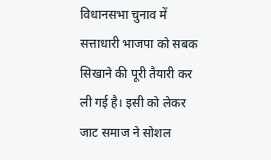विधानसभा चुनाव में सत्ताधारी भाजपा को सबक सिखाने की पूरी तैयारी कर ली गई है। इसी को लेकर जाट समाज ने सोशल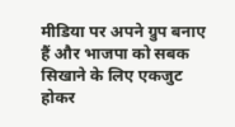मीडिया पर अपने ग्रुप बनाए हैं और भाजपा को सबक सिखाने के लिए एकजुट होकर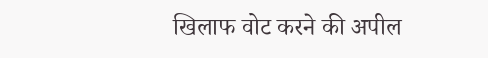खिलाफ वोट करने की अपील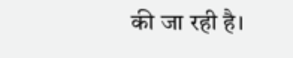की जा रही है।